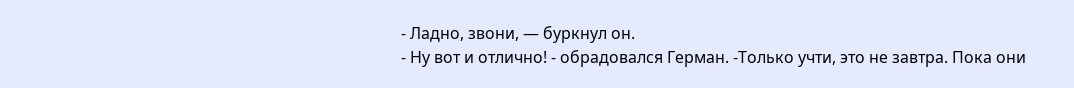- Ладно, звони, — буркнул он.
- Ну вот и отлично! - обрадовался Герман. -Только учти, это не завтра. Пока они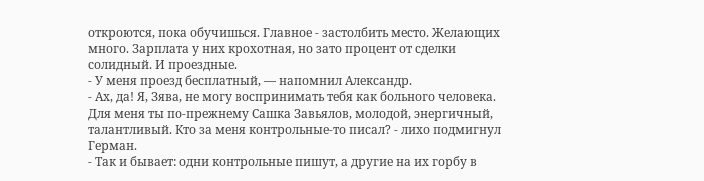откроются, пока обучишься. Главное - застолбить место. Желающих много. Зарплата у них крохотная, но зато процент от сделки солидный. И проездные.
- У меня проезд бесплатный, — напомнил Александр.
- Ах, да! Я, Зява, не могу воспринимать тебя как больного человека. Для меня ты по-прежнему Сашка Завьялов, молодой, энергичный, талантливый. Кто за меня контрольные-то писал? - лихо подмигнул Герман.
- Так и бывает: одни контрольные пишут, а другие на их горбу в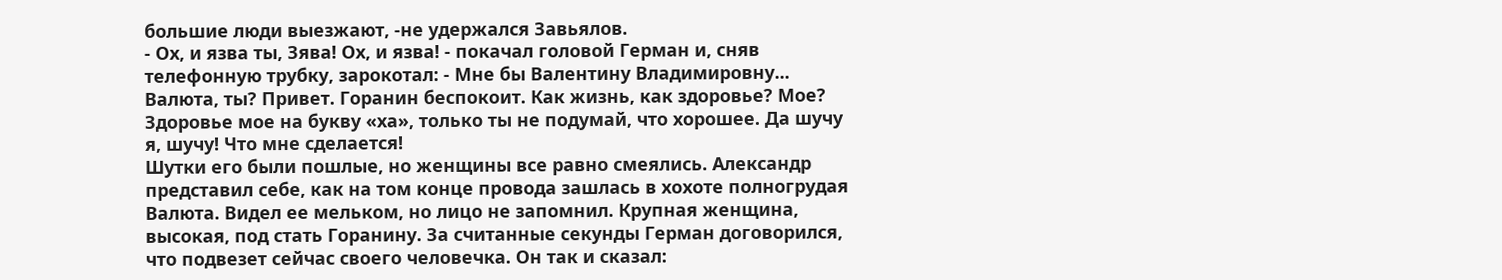большие люди выезжают, -не удержался Завьялов.
- Ох, и язва ты, Зява! Ох, и язва! - покачал головой Герман и, сняв телефонную трубку, зарокотал: - Мне бы Валентину Владимировну... Валюта, ты? Привет. Горанин беспокоит. Как жизнь, как здоровье? Мое? Здоровье мое на букву «ха», только ты не подумай, что хорошее. Да шучу я, шучу! Что мне сделается!
Шутки его были пошлые, но женщины все равно смеялись. Александр представил себе, как на том конце провода зашлась в хохоте полногрудая Валюта. Видел ее мельком, но лицо не запомнил. Крупная женщина, высокая, под стать Горанину. За считанные секунды Герман договорился, что подвезет сейчас своего человечка. Он так и сказал: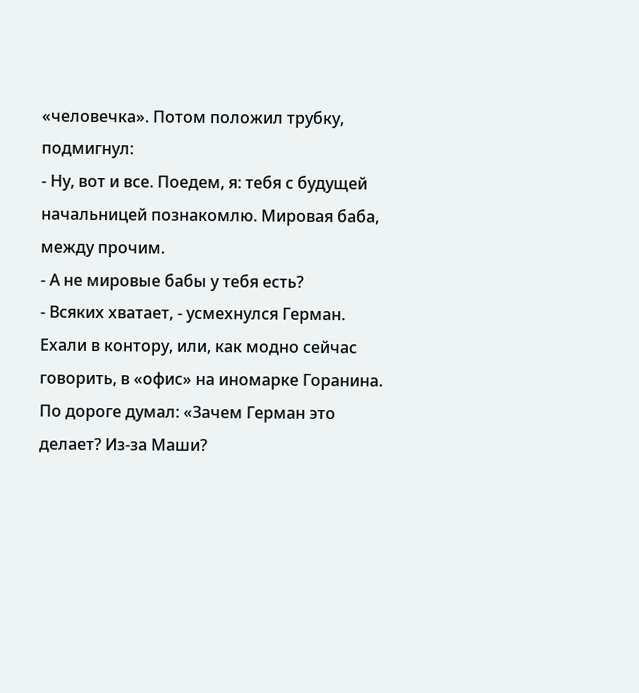«человечка». Потом положил трубку, подмигнул:
- Ну, вот и все. Поедем, я: тебя с будущей начальницей познакомлю. Мировая баба, между прочим.
- А не мировые бабы у тебя есть?
- Всяких хватает, - усмехнулся Герман.
Ехали в контору, или, как модно сейчас говорить, в «офис» на иномарке Горанина. По дороге думал: «Зачем Герман это делает? Из-за Маши?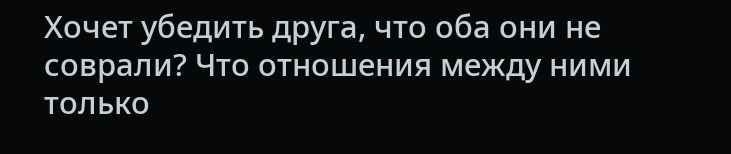Хочет убедить друга, что оба они не соврали? Что отношения между ними только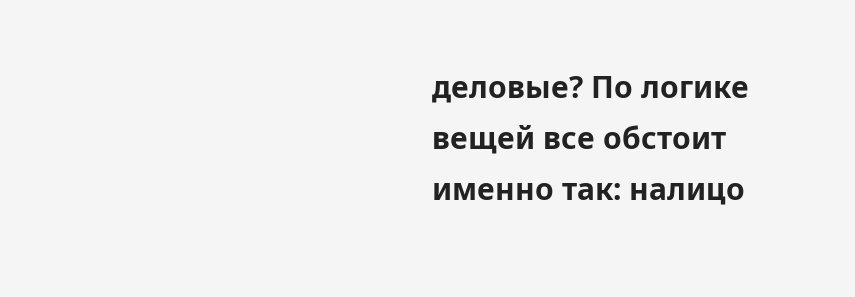деловые? По логике вещей все обстоит именно так: налицо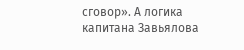сговор». А логика капитана Завьялова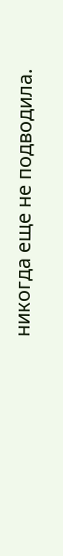никогда еще не подводила.